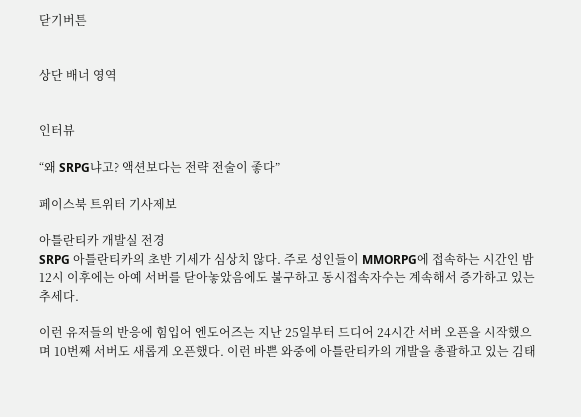닫기버튼


상단 배너 영역


인터뷰

“왜 SRPG냐고? 액션보다는 전략 전술이 좋다”

페이스북 트위터 기사제보

아틀란티카 개발실 전경
SRPG 아틀란티카의 초반 기세가 심상치 않다. 주로 성인들이 MMORPG에 접속하는 시간인 밤 12시 이후에는 아예 서버를 닫아놓았음에도 불구하고 동시접속자수는 계속해서 증가하고 있는 추세다.

이런 유저들의 반응에 힘입어 엔도어즈는 지난 25일부터 드디어 24시간 서버 오픈을 시작했으며 10번째 서버도 새롭게 오픈했다. 이런 바쁜 와중에 아틀란티카의 개발을 총괄하고 있는 김태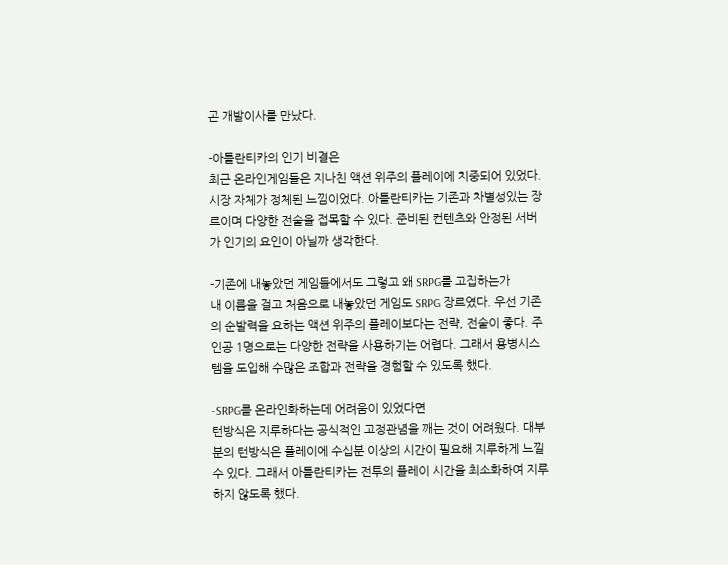곤 개발이사를 만났다.

-아틀란티카의 인기 비결은
최근 온라인게임들은 지나친 액션 위주의 플레이에 치중되어 있었다. 시장 자체가 정체된 느낌이었다. 아틀란티카는 기존과 차별성있는 장르이며 다양한 전술을 접목할 수 있다. 준비된 컨텐츠와 안정된 서버가 인기의 요인이 아닐까 생각한다.

-기존에 내놓았던 게임들에서도 그렇고 왜 SRPG를 고집하는가
내 이름을 걸고 처음으로 내놓았던 게임도 SRPG 장르였다. 우선 기존의 순발력을 요하는 액션 위주의 플레이보다는 전략, 전술이 좋다. 주인공 1명으로는 다양한 전략을 사용하기는 어렵다. 그래서 용병시스템을 도입해 수많은 조합과 전략을 경험할 수 있도록 했다.

-SRPG를 온라인화하는데 어려움이 있었다면
턴방식은 지루하다는 공식적인 고정관념을 깨는 것이 어려웠다. 대부분의 턴방식은 플레이에 수십분 이상의 시간이 필요해 지루하게 느낄 수 있다. 그래서 아틀란티카는 전투의 플레이 시간을 최소화하여 지루하지 않도록 했다.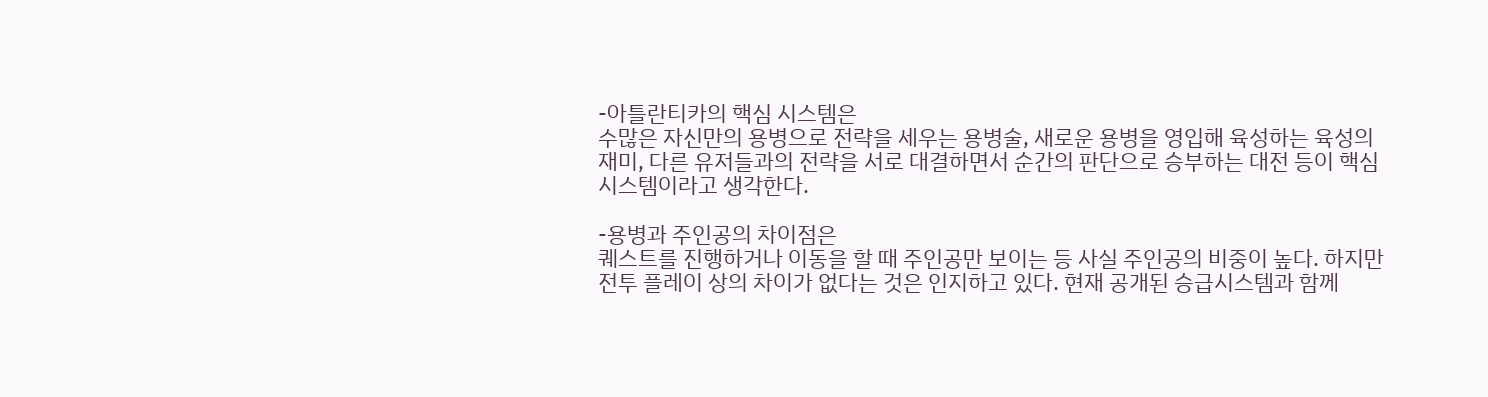-아틀란티카의 핵심 시스템은
수많은 자신만의 용병으로 전략을 세우는 용병술, 새로운 용병을 영입해 육성하는 육성의 재미, 다른 유저들과의 전략을 서로 대결하면서 순간의 판단으로 승부하는 대전 등이 핵심 시스템이라고 생각한다.

-용병과 주인공의 차이점은
퀘스트를 진행하거나 이동을 할 때 주인공만 보이는 등 사실 주인공의 비중이 높다. 하지만 전투 플레이 상의 차이가 없다는 것은 인지하고 있다. 현재 공개된 승급시스템과 함께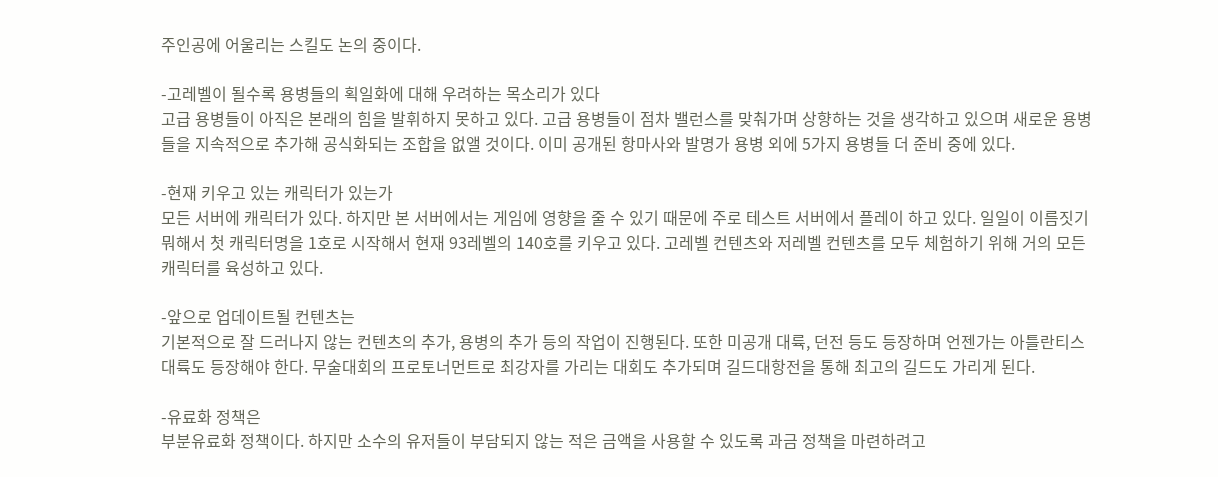주인공에 어울리는 스킬도 논의 중이다.

-고레벨이 될수록 용병들의 획일화에 대해 우려하는 목소리가 있다
고급 용병들이 아직은 본래의 힘을 발휘하지 못하고 있다. 고급 용병들이 점차 밸런스를 맞춰가며 상향하는 것을 생각하고 있으며 새로운 용병들을 지속적으로 추가해 공식화되는 조합을 없앨 것이다. 이미 공개된 항마사와 발명가 용병 외에 5가지 용병들 더 준비 중에 있다.

-현재 키우고 있는 캐릭터가 있는가
모든 서버에 캐릭터가 있다. 하지만 본 서버에서는 게임에 영향을 줄 수 있기 때문에 주로 테스트 서버에서 플레이 하고 있다. 일일이 이름짓기 뭐해서 첫 캐릭터명을 1호로 시작해서 현재 93레벨의 140호를 키우고 있다. 고레벨 컨텐츠와 저레벨 컨텐츠를 모두 체험하기 위해 거의 모든 캐릭터를 육성하고 있다.

-앞으로 업데이트될 컨텐츠는
기본적으로 잘 드러나지 않는 컨텐츠의 추가, 용병의 추가 등의 작업이 진행된다. 또한 미공개 대륙, 던전 등도 등장하며 언젠가는 아틀란티스 대륙도 등장해야 한다. 무술대회의 프로토너먼트로 최강자를 가리는 대회도 추가되며 길드대항전을 통해 최고의 길드도 가리게 된다.

-유료화 정책은
부분유료화 정책이다. 하지만 소수의 유저들이 부담되지 않는 적은 금액을 사용할 수 있도록 과금 정책을 마련하려고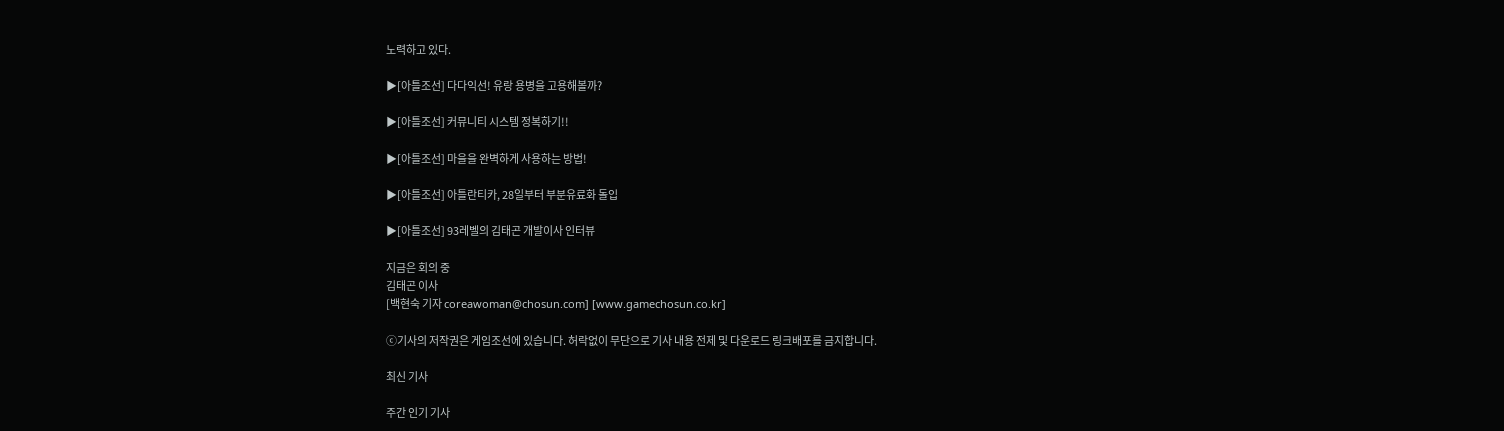노력하고 있다.

▶[아틀조선] 다다익선! 유랑 용병을 고용해볼까?

▶[아틀조선] 커뮤니티 시스템 정복하기!!

▶[아틀조선] 마을을 완벽하게 사용하는 방법!

▶[아틀조선] 아틀란티카, 28일부터 부분유료화 돌입

▶[아틀조선] 93레벨의 김태곤 개발이사 인터뷰

지금은 회의 중
김태곤 이사
[백현숙 기자 coreawoman@chosun.com] [www.gamechosun.co.kr]

ⓒ기사의 저작권은 게임조선에 있습니다. 허락없이 무단으로 기사 내용 전제 및 다운로드 링크배포를 금지합니다.

최신 기사

주간 인기 기사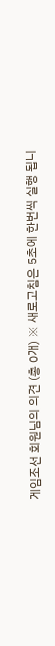게임조선 회원님의 의견 (총 0개) ※ 새로고침은 5초에 한번씩 실행 됩니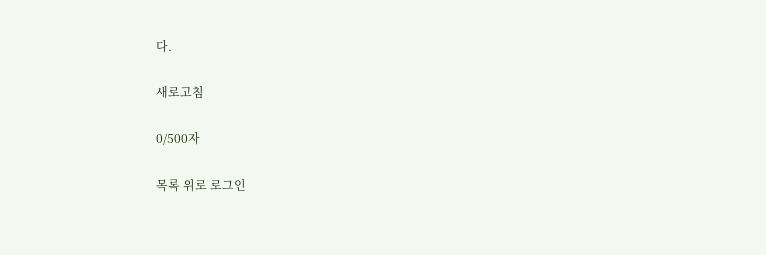다.

새로고침

0/500자

목록 위로 로그인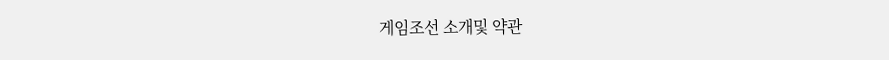게임조선 소개및 약관